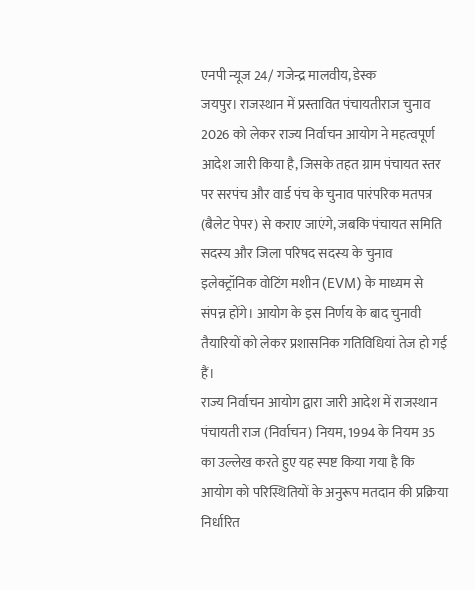एनपी न्यूज 24/ गजेन्द्र मालवीय, डेस्क
जयपुर। राजस्थान में प्रस्तावित पंचायतीराज चुनाव 2026 को लेकर राज्य निर्वाचन आयोग ने महत्वपूर्ण आदेश जारी किया है, जिसके तहत ग्राम पंचायत स्तर पर सरपंच और वार्ड पंच के चुनाव पारंपरिक मतपत्र (बैलेट पेपर) से कराए जाएंगे, जबकि पंचायत समिति सदस्य और जिला परिषद सदस्य के चुनाव इलेक्ट्रॉनिक वोटिंग मशीन (EVM) के माध्यम से संपन्न होंगे। आयोग के इस निर्णय के बाद चुनावी तैयारियों को लेकर प्रशासनिक गतिविधियां तेज हो गई हैं।
राज्य निर्वाचन आयोग द्वारा जारी आदेश में राजस्थान पंचायती राज (निर्वाचन) नियम, 1994 के नियम 35 का उल्लेख करते हुए यह स्पष्ट किया गया है कि आयोग को परिस्थितियों के अनुरूप मतदान की प्रक्रिया निर्धारित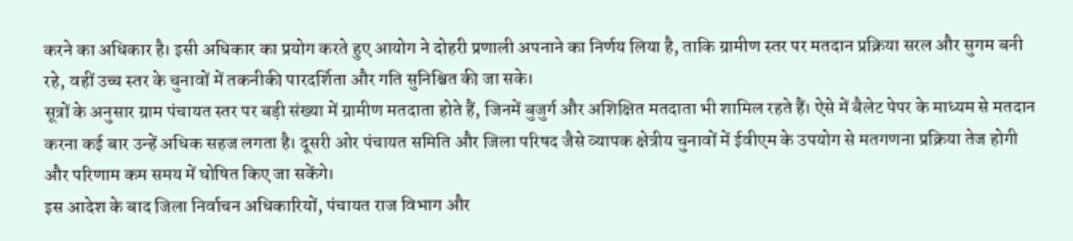करने का अधिकार है। इसी अधिकार का प्रयोग करते हुए आयोग ने दोहरी प्रणाली अपनाने का निर्णय लिया है, ताकि ग्रामीण स्तर पर मतदान प्रक्रिया सरल और सुगम बनी रहे, वहीं उच्च स्तर के चुनावों में तकनीकी पारदर्शिता और गति सुनिश्चित की जा सके।
सूत्रों के अनुसार ग्राम पंचायत स्तर पर बड़ी संख्या में ग्रामीण मतदाता होते हैं, जिनमें बुजुर्ग और अशिक्षित मतदाता भी शामिल रहते हैं। ऐसे में बैलेट पेपर के माध्यम से मतदान करना कई बार उन्हें अधिक सहज लगता है। दूसरी ओर पंचायत समिति और जिला परिषद जैसे व्यापक क्षेत्रीय चुनावों में ईवीएम के उपयोग से मतगणना प्रक्रिया तेज होगी और परिणाम कम समय में घोषित किए जा सकेंगे।
इस आदेश के बाद जिला निर्वाचन अधिकारियों, पंचायत राज विभाग और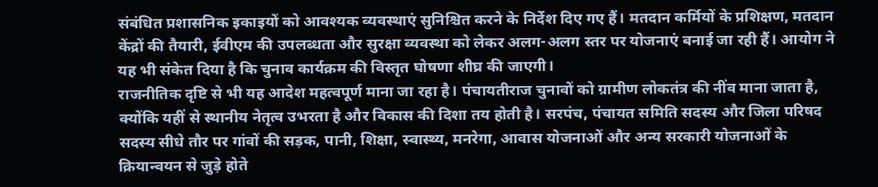संबंधित प्रशासनिक इकाइयों को आवश्यक व्यवस्थाएं सुनिश्चित करने के निर्देश दिए गए हैं। मतदान कर्मियों के प्रशिक्षण, मतदान केंद्रों की तैयारी, ईवीएम की उपलब्धता और सुरक्षा व्यवस्था को लेकर अलग-अलग स्तर पर योजनाएं बनाई जा रही हैं। आयोग ने यह भी संकेत दिया है कि चुनाव कार्यक्रम की विस्तृत घोषणा शीघ्र की जाएगी।
राजनीतिक दृष्टि से भी यह आदेश महत्वपूर्ण माना जा रहा है। पंचायतीराज चुनावों को ग्रामीण लोकतंत्र की नींव माना जाता है, क्योंकि यहीं से स्थानीय नेतृत्व उभरता है और विकास की दिशा तय होती है। सरपंच, पंचायत समिति सदस्य और जिला परिषद सदस्य सीधे तौर पर गांवों की सड़क, पानी, शिक्षा, स्वास्थ्य, मनरेगा, आवास योजनाओं और अन्य सरकारी योजनाओं के क्रियान्वयन से जुड़े होते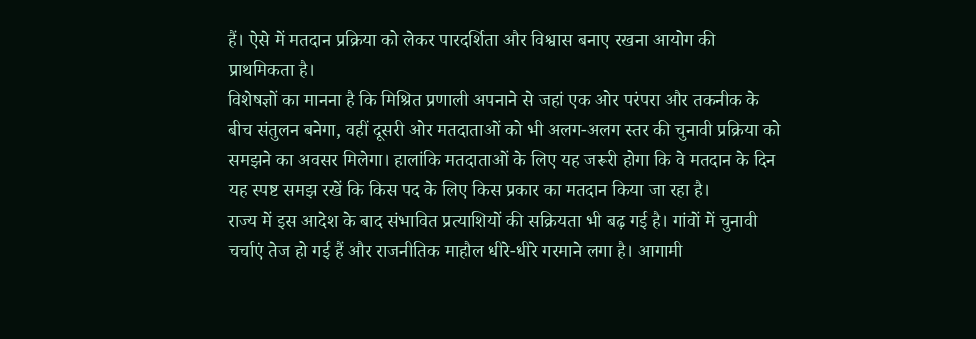हैं। ऐसे में मतदान प्रक्रिया को लेकर पारदर्शिता और विश्वास बनाए रखना आयोग की प्राथमिकता है।
विशेषज्ञों का मानना है कि मिश्रित प्रणाली अपनाने से जहां एक ओर परंपरा और तकनीक के बीच संतुलन बनेगा, वहीं दूसरी ओर मतदाताओं को भी अलग-अलग स्तर की चुनावी प्रक्रिया को समझने का अवसर मिलेगा। हालांकि मतदाताओं के लिए यह जरूरी होगा कि वे मतदान के दिन यह स्पष्ट समझ रखें कि किस पद के लिए किस प्रकार का मतदान किया जा रहा है।
राज्य में इस आदेश के बाद संभावित प्रत्याशियों की सक्रियता भी बढ़ गई है। गांवों में चुनावी चर्चाएं तेज हो गई हैं और राजनीतिक माहौल धीरे-धीरे गरमाने लगा है। आगामी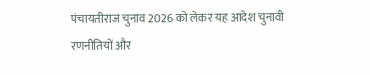पंचायतीराज चुनाव 2026 को लेकर यह आदेश चुनावी रणनीतियों और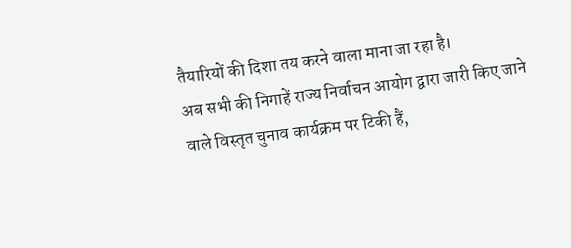तैयारियों की दिशा तय करने वाला माना जा रहा है।
अब सभी की निगाहें राज्य निर्वाचन आयोग द्वारा जारी किए जाने वाले विस्तृत चुनाव कार्यक्रम पर टिकी हैं,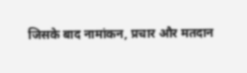जिसके बाद नामांकन, प्रचार और मतदान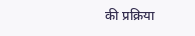की प्रक्रिया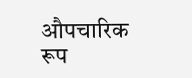औपचारिक रूप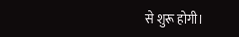से शुरू होगी।